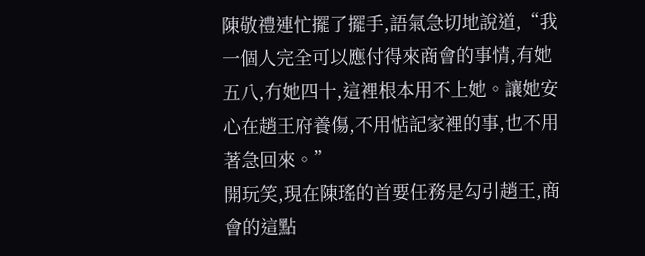陳敬禮連忙擺了擺手,語氣急切地說道,“我一個人完全可以應付得來商會的事情,有她五八,冇她四十,這裡根本用不上她。讓她安心在趙王府養傷,不用惦記家裡的事,也不用著急回來。”
開玩笑,現在陳瑤的首要任務是勾引趙王,商會的這點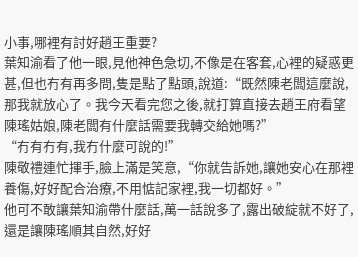小事,哪裡有討好趙王重要?
葉知渝看了他一眼,見他神色急切,不像是在客套,心裡的疑惑更甚,但也冇有再多問,隻是點了點頭,說道:“既然陳老闆這麼說,那我就放心了。我今天看完您之後,就打算直接去趙王府看望陳瑤姑娘,陳老闆有什麼話需要我轉交給她嗎?”
“冇有冇有,我冇什麼可說的!”
陳敬禮連忙揮手,臉上滿是笑意,“你就告訴她,讓她安心在那裡養傷,好好配合治療,不用惦記家裡,我一切都好。”
他可不敢讓葉知渝帶什麼話,萬一話說多了,露出破綻就不好了,還是讓陳瑤順其自然,好好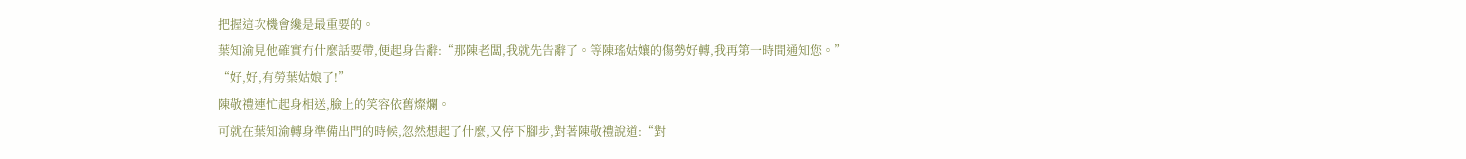把握這次機會纔是最重要的。
葉知渝見他確實冇什麼話要帶,便起身告辭:“那陳老闆,我就先告辭了。等陳瑤姑孃的傷勢好轉,我再第一時間通知您。”
“好,好,有勞葉姑娘了!”
陳敬禮連忙起身相送,臉上的笑容依舊燦爛。
可就在葉知渝轉身準備出門的時候,忽然想起了什麼,又停下腳步,對著陳敬禮說道:“對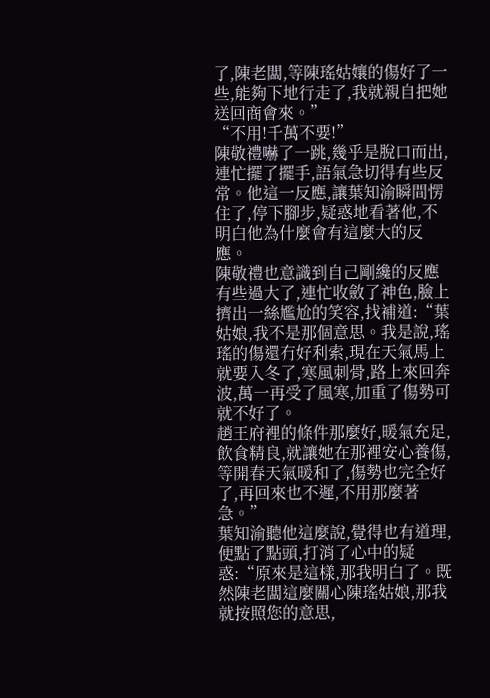了,陳老闆,等陳瑤姑孃的傷好了一些,能夠下地行走了,我就親自把她送回商會來。”
“不用!千萬不要!”
陳敬禮嚇了一跳,幾乎是脫口而出,連忙擺了擺手,語氣急切得有些反常。他這一反應,讓葉知渝瞬間愣住了,停下腳步,疑惑地看著他,不明白他為什麼會有這麼大的反應。
陳敬禮也意識到自己剛纔的反應有些過大了,連忙收斂了神色,臉上擠出一絲尷尬的笑容,找補道:“葉姑娘,我不是那個意思。我是說,瑤瑤的傷還冇好利索,現在天氣馬上就要入冬了,寒風刺骨,路上來回奔波,萬一再受了風寒,加重了傷勢可就不好了。
趙王府裡的條件那麼好,暖氣充足,飲食精良,就讓她在那裡安心養傷,等開春天氣暖和了,傷勢也完全好了,再回來也不遲,不用那麼著急。”
葉知渝聽他這麼說,覺得也有道理,便點了點頭,打消了心中的疑惑:“原來是這樣,那我明白了。既然陳老闆這麼關心陳瑤姑娘,那我就按照您的意思,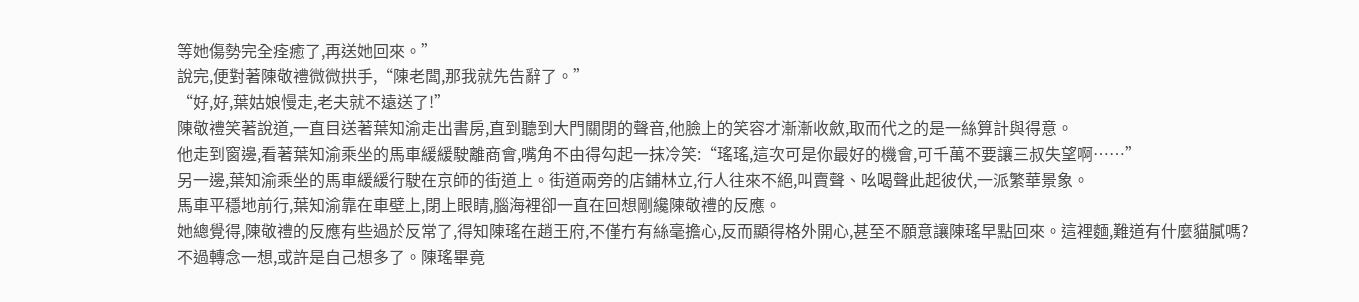等她傷勢完全痊癒了,再送她回來。”
說完,便對著陳敬禮微微拱手,“陳老闆,那我就先告辭了。”
“好,好,葉姑娘慢走,老夫就不遠送了!”
陳敬禮笑著說道,一直目送著葉知渝走出書房,直到聽到大門關閉的聲音,他臉上的笑容才漸漸收斂,取而代之的是一絲算計與得意。
他走到窗邊,看著葉知渝乘坐的馬車緩緩駛離商會,嘴角不由得勾起一抹冷笑:“瑤瑤,這次可是你最好的機會,可千萬不要讓三叔失望啊……”
另一邊,葉知渝乘坐的馬車緩緩行駛在京師的街道上。街道兩旁的店鋪林立,行人往來不絕,叫賣聲、吆喝聲此起彼伏,一派繁華景象。
馬車平穩地前行,葉知渝靠在車壁上,閉上眼睛,腦海裡卻一直在回想剛纔陳敬禮的反應。
她總覺得,陳敬禮的反應有些過於反常了,得知陳瑤在趙王府,不僅冇有絲毫擔心,反而顯得格外開心,甚至不願意讓陳瑤早點回來。這裡麵,難道有什麼貓膩嗎?
不過轉念一想,或許是自己想多了。陳瑤畢竟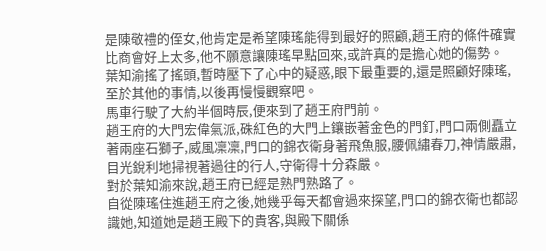是陳敬禮的侄女,他肯定是希望陳瑤能得到最好的照顧,趙王府的條件確實比商會好上太多,他不願意讓陳瑤早點回來,或許真的是擔心她的傷勢。
葉知渝搖了搖頭,暫時壓下了心中的疑惑,眼下最重要的,還是照顧好陳瑤,至於其他的事情,以後再慢慢觀察吧。
馬車行駛了大約半個時辰,便來到了趙王府門前。
趙王府的大門宏偉氣派,硃紅色的大門上鑲嵌著金色的門釘,門口兩側矗立著兩座石獅子,威風凜凜,門口的錦衣衛身著飛魚服,腰佩繡春刀,神情嚴肅,目光銳利地掃視著過往的行人,守衛得十分森嚴。
對於葉知渝來說,趙王府已經是熟門熟路了。
自從陳瑤住進趙王府之後,她幾乎每天都會過來探望,門口的錦衣衛也都認識她,知道她是趙王殿下的貴客,與殿下關係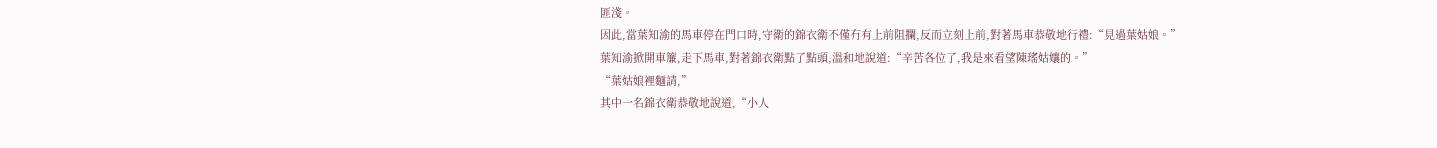匪淺。
因此,當葉知渝的馬車停在門口時,守衛的錦衣衛不僅冇有上前阻攔,反而立刻上前,對著馬車恭敬地行禮:“見過葉姑娘。”
葉知渝掀開車簾,走下馬車,對著錦衣衛點了點頭,溫和地說道:“辛苦各位了,我是來看望陳瑤姑孃的。”
“葉姑娘裡麵請,”
其中一名錦衣衛恭敬地說道,“小人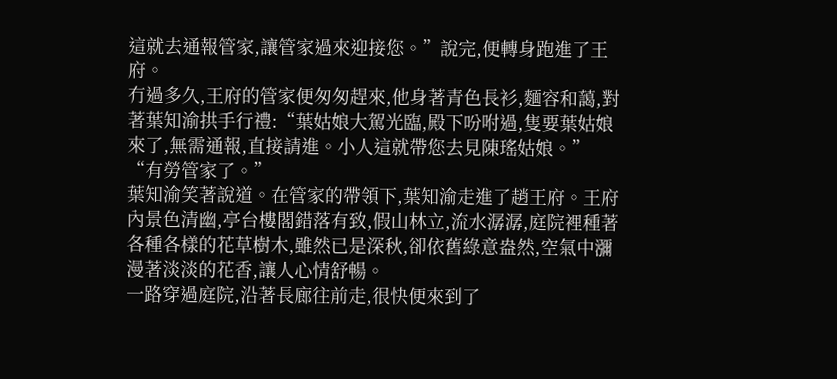這就去通報管家,讓管家過來迎接您。”說完,便轉身跑進了王府。
冇過多久,王府的管家便匆匆趕來,他身著青色長衫,麵容和藹,對著葉知渝拱手行禮:“葉姑娘大駕光臨,殿下吩咐過,隻要葉姑娘來了,無需通報,直接請進。小人這就帶您去見陳瑤姑娘。”
“有勞管家了。”
葉知渝笑著說道。在管家的帶領下,葉知渝走進了趙王府。王府內景色清幽,亭台樓閣錯落有致,假山林立,流水潺潺,庭院裡種著各種各樣的花草樹木,雖然已是深秋,卻依舊綠意盎然,空氣中瀰漫著淡淡的花香,讓人心情舒暢。
一路穿過庭院,沿著長廊往前走,很快便來到了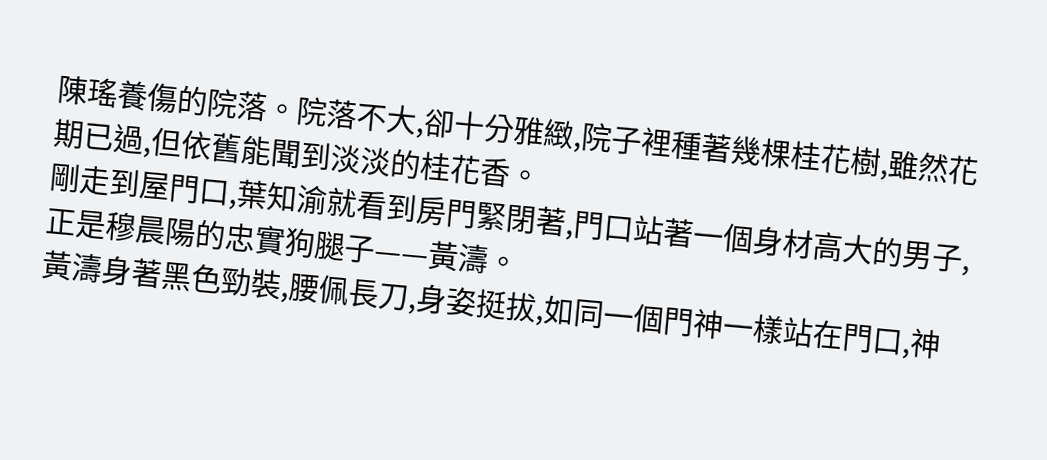陳瑤養傷的院落。院落不大,卻十分雅緻,院子裡種著幾棵桂花樹,雖然花期已過,但依舊能聞到淡淡的桂花香。
剛走到屋門口,葉知渝就看到房門緊閉著,門口站著一個身材高大的男子,正是穆晨陽的忠實狗腿子——黃濤。
黃濤身著黑色勁裝,腰佩長刀,身姿挺拔,如同一個門神一樣站在門口,神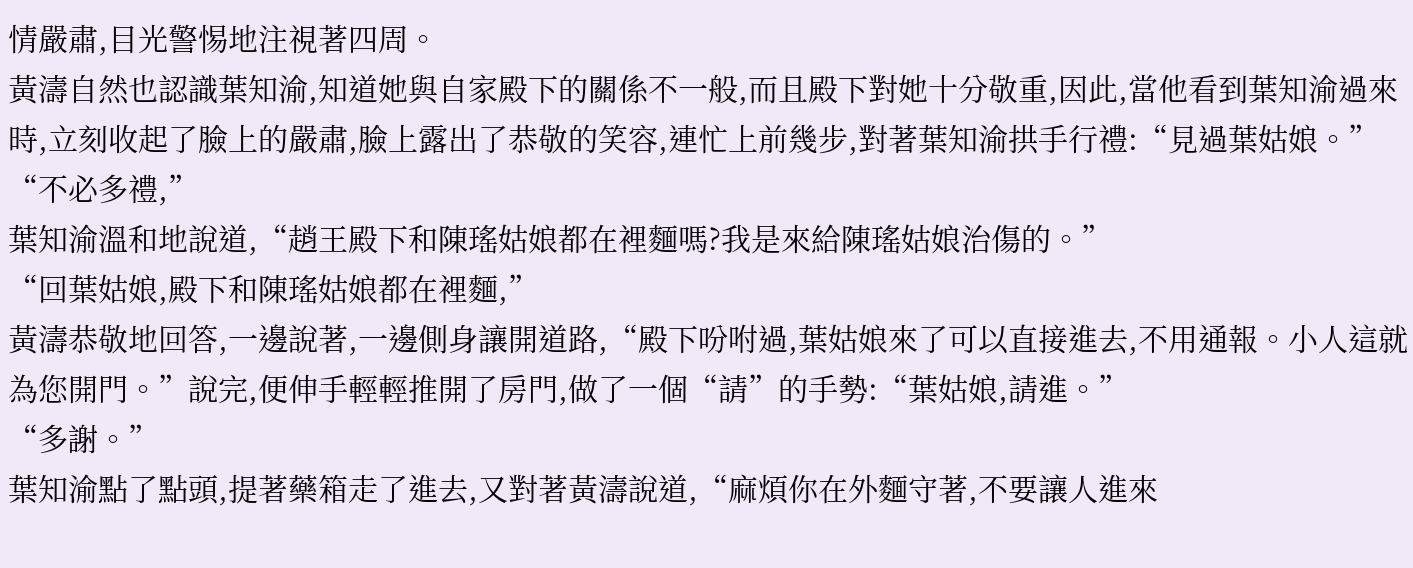情嚴肅,目光警惕地注視著四周。
黃濤自然也認識葉知渝,知道她與自家殿下的關係不一般,而且殿下對她十分敬重,因此,當他看到葉知渝過來時,立刻收起了臉上的嚴肅,臉上露出了恭敬的笑容,連忙上前幾步,對著葉知渝拱手行禮:“見過葉姑娘。”
“不必多禮,”
葉知渝溫和地說道,“趙王殿下和陳瑤姑娘都在裡麵嗎?我是來給陳瑤姑娘治傷的。”
“回葉姑娘,殿下和陳瑤姑娘都在裡麵,”
黃濤恭敬地回答,一邊說著,一邊側身讓開道路,“殿下吩咐過,葉姑娘來了可以直接進去,不用通報。小人這就為您開門。”說完,便伸手輕輕推開了房門,做了一個“請”的手勢:“葉姑娘,請進。”
“多謝。”
葉知渝點了點頭,提著藥箱走了進去,又對著黃濤說道,“麻煩你在外麵守著,不要讓人進來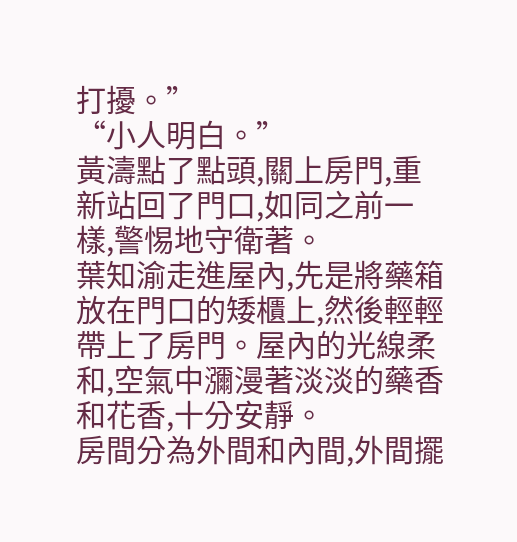打擾。”
“小人明白。”
黃濤點了點頭,關上房門,重新站回了門口,如同之前一樣,警惕地守衛著。
葉知渝走進屋內,先是將藥箱放在門口的矮櫃上,然後輕輕帶上了房門。屋內的光線柔和,空氣中瀰漫著淡淡的藥香和花香,十分安靜。
房間分為外間和內間,外間擺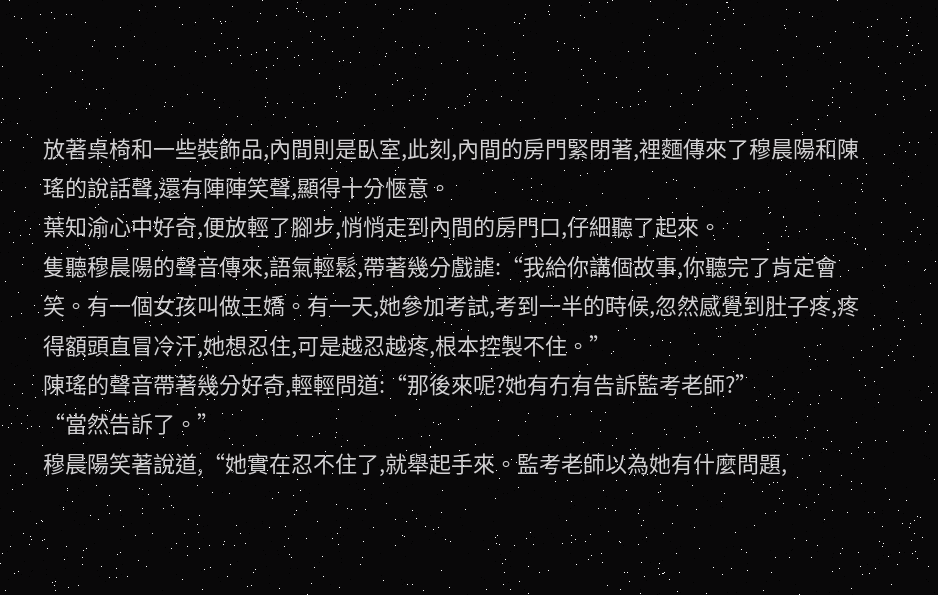放著桌椅和一些裝飾品,內間則是臥室,此刻,內間的房門緊閉著,裡麵傳來了穆晨陽和陳瑤的說話聲,還有陣陣笑聲,顯得十分愜意。
葉知渝心中好奇,便放輕了腳步,悄悄走到內間的房門口,仔細聽了起來。
隻聽穆晨陽的聲音傳來,語氣輕鬆,帶著幾分戲謔:“我給你講個故事,你聽完了肯定會笑。有一個女孩叫做王嬌。有一天,她參加考試,考到一半的時候,忽然感覺到肚子疼,疼得額頭直冒冷汗,她想忍住,可是越忍越疼,根本控製不住。”
陳瑤的聲音帶著幾分好奇,輕輕問道:“那後來呢?她有冇有告訴監考老師?”
“當然告訴了。”
穆晨陽笑著說道,“她實在忍不住了,就舉起手來。監考老師以為她有什麼問題,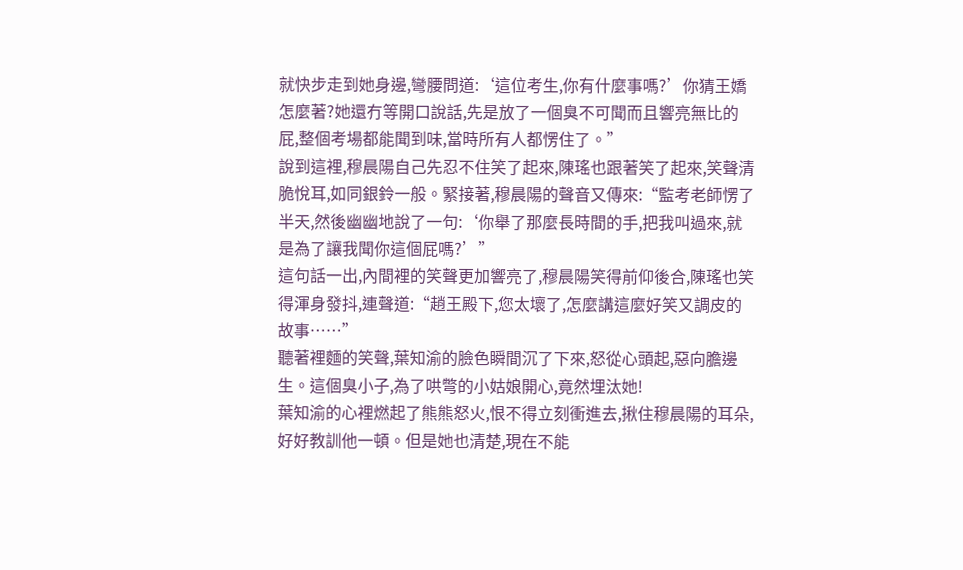就快步走到她身邊,彎腰問道:‘這位考生,你有什麼事嗎?’你猜王嬌怎麼著?她還冇等開口說話,先是放了一個臭不可聞而且響亮無比的屁,整個考場都能聞到味,當時所有人都愣住了。”
說到這裡,穆晨陽自己先忍不住笑了起來,陳瑤也跟著笑了起來,笑聲清脆悅耳,如同銀鈴一般。緊接著,穆晨陽的聲音又傳來:“監考老師愣了半天,然後幽幽地說了一句:‘你舉了那麼長時間的手,把我叫過來,就是為了讓我聞你這個屁嗎?’”
這句話一出,內間裡的笑聲更加響亮了,穆晨陽笑得前仰後合,陳瑤也笑得渾身發抖,連聲道:“趙王殿下,您太壞了,怎麼講這麼好笑又調皮的故事……”
聽著裡麵的笑聲,葉知渝的臉色瞬間沉了下來,怒從心頭起,惡向膽邊生。這個臭小子,為了哄彆的小姑娘開心,竟然埋汰她!
葉知渝的心裡燃起了熊熊怒火,恨不得立刻衝進去,揪住穆晨陽的耳朵,好好教訓他一頓。但是她也清楚,現在不能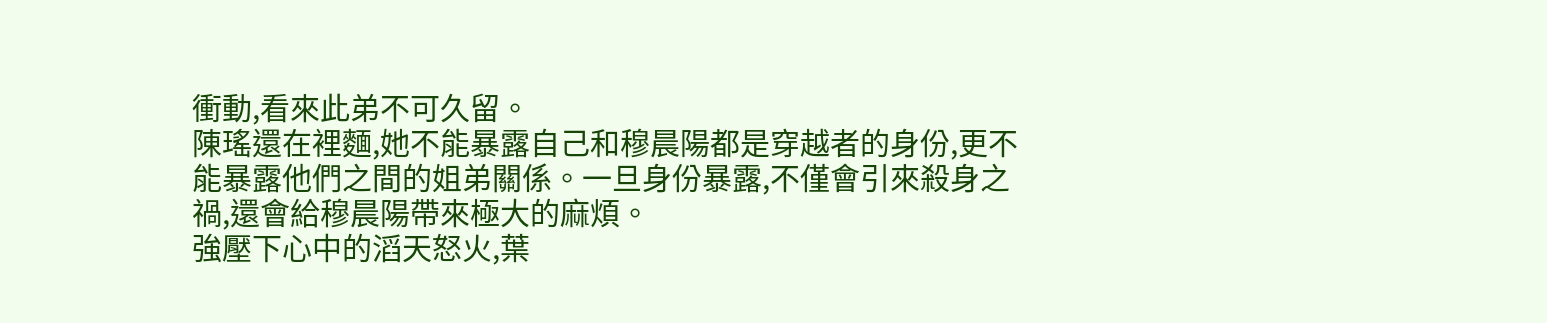衝動,看來此弟不可久留。
陳瑤還在裡麵,她不能暴露自己和穆晨陽都是穿越者的身份,更不能暴露他們之間的姐弟關係。一旦身份暴露,不僅會引來殺身之禍,還會給穆晨陽帶來極大的麻煩。
強壓下心中的滔天怒火,葉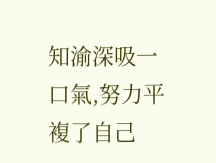知渝深吸一口氣,努力平複了自己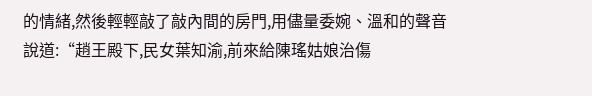的情緒,然後輕輕敲了敲內間的房門,用儘量委婉、溫和的聲音說道:“趙王殿下,民女葉知渝,前來給陳瑤姑娘治傷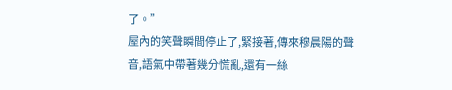了。”
屋內的笑聲瞬間停止了,緊接著,傳來穆晨陽的聲音,語氣中帶著幾分慌亂,還有一絲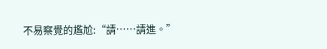不易察覺的尷尬:“請……請進。”